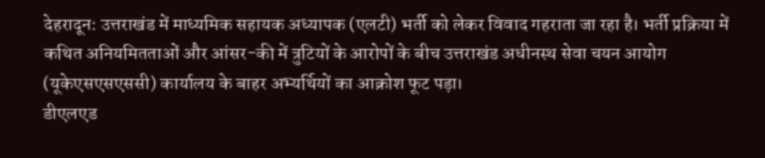देहरादून: उत्तराखंड में माध्यमिक सहायक अध्यापक (एलटी) भर्ती को लेकर विवाद गहराता जा रहा है। भर्ती प्रक्रिया में कथित अनियमितताओं और आंसर-की में त्रुटियों के आरोपों के बीच उत्तराखंड अधीनस्थ सेवा चयन आयोग (यूकेएसएसएससी) कार्यालय के बाहर अभ्यर्थियों का आक्रोश फूट पड़ा।
डीएलएड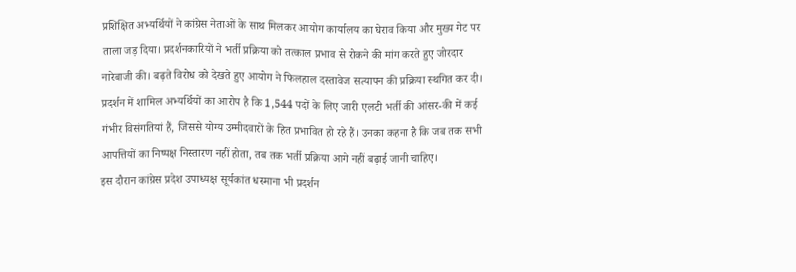प्रशिक्षित अभ्यर्थियों ने कांग्रेस नेताओं के साथ मिलकर आयोग कार्यालय का घेराव किया और मुख्य गेट पर ताला जड़ दिया। प्रदर्शनकारियों ने भर्ती प्रक्रिया को तत्काल प्रभाव से रोकने की मांग करते हुए जोरदार नारेबाजी की। बढ़ते विरोध को देखते हुए आयोग ने फिलहाल दस्तावेज सत्यापन की प्रक्रिया स्थगित कर दी।
प्रदर्शन में शामिल अभ्यर्थियों का आरोप है कि 1,544 पदों के लिए जारी एलटी भर्ती की आंसर-की में कई गंभीर विसंगतियां हैं, जिससे योग्य उम्मीदवारों के हित प्रभावित हो रहे हैं। उनका कहना है कि जब तक सभी आपत्तियों का निष्पक्ष निस्तारण नहीं होता, तब तक भर्ती प्रक्रिया आगे नहीं बढ़ाई जानी चाहिए।
इस दौरान कांग्रेस प्रदेश उपाध्यक्ष सूर्यकांत धस्माना भी प्रदर्शन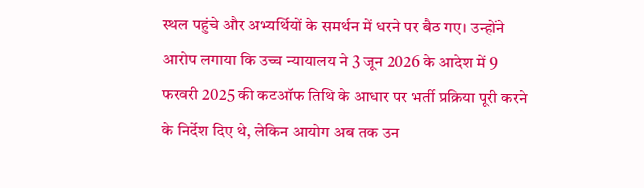स्थल पहुंचे और अभ्यर्थियों के समर्थन में धरने पर बैठ गए। उन्होंने आरोप लगाया कि उच्च न्यायालय ने 3 जून 2026 के आदेश में 9 फरवरी 2025 की कटऑफ तिथि के आधार पर भर्ती प्रक्रिया पूरी करने के निर्देश दिए थे, लेकिन आयोग अब तक उन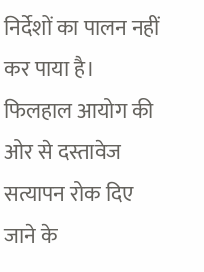निर्देशों का पालन नहीं कर पाया है।
फिलहाल आयोग की ओर से दस्तावेज सत्यापन रोक दिए जाने के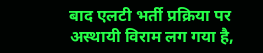बाद एलटी भर्ती प्रक्रिया पर अस्थायी विराम लग गया है,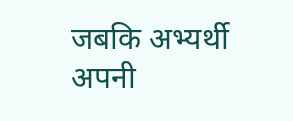जबकि अभ्यर्थी अपनी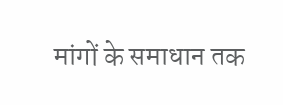मांगों के समाधान तक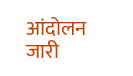आंदोलन जारी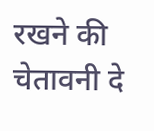रखने की चेतावनी दे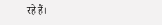रहे हैं।